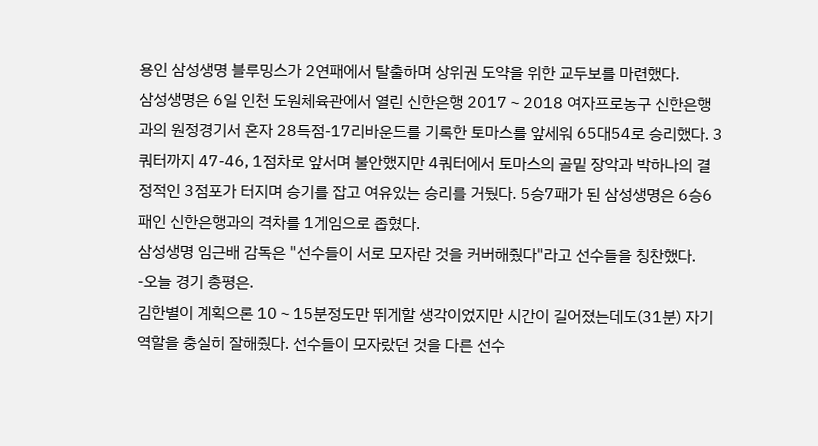용인 삼성생명 블루밍스가 2연패에서 탈출하며 상위권 도약을 위한 교두보를 마련했다.
삼성생명은 6일 인천 도원체육관에서 열린 신한은행 2017∼2018 여자프로농구 신한은행과의 원정경기서 혼자 28득점-17리바운드를 기록한 토마스를 앞세워 65대54로 승리했다. 3쿼터까지 47-46, 1점차로 앞서며 불안했지만 4쿼터에서 토마스의 골밑 장악과 박하나의 결정적인 3점포가 터지며 승기를 잡고 여유있는 승리를 거뒀다. 5승7패가 된 삼성생명은 6승6패인 신한은행과의 격차를 1게임으로 좁혔다.
삼성생명 임근배 감독은 "선수들이 서로 모자란 것을 커버해줬다"라고 선수들을 칭찬했다.
-오늘 경기 총평은.
김한별이 계획으론 10∼15분정도만 뛰게할 생각이었지만 시간이 길어졌는데도(31분) 자기 역할을 충실히 잘해줬다. 선수들이 모자랐던 것을 다른 선수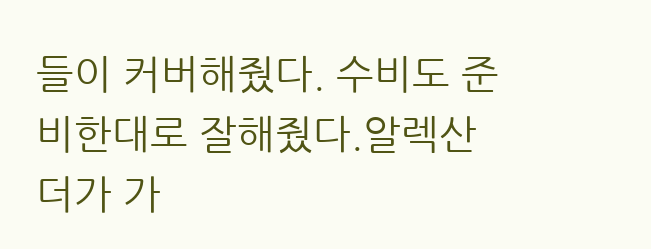들이 커버해줬다. 수비도 준비한대로 잘해줬다.알렉산더가 가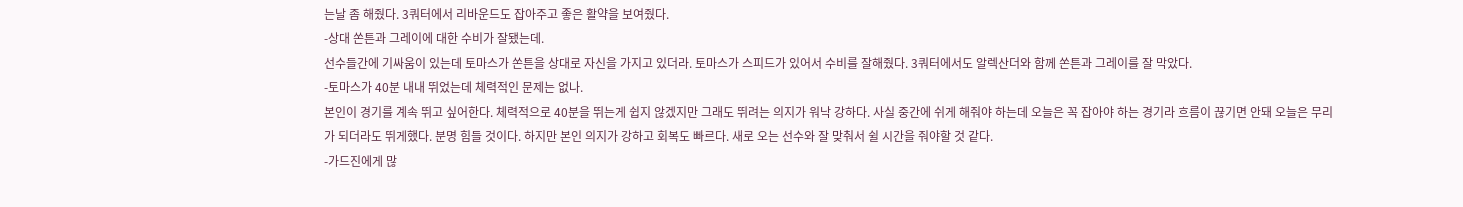는날 좀 해줬다. 3쿼터에서 리바운드도 잡아주고 좋은 활약을 보여줬다.
-상대 쏜튼과 그레이에 대한 수비가 잘됐는데.
선수들간에 기싸움이 있는데 토마스가 쏜튼을 상대로 자신을 가지고 있더라. 토마스가 스피드가 있어서 수비를 잘해줬다. 3쿼터에서도 알렉산더와 함께 쏜튼과 그레이를 잘 막았다.
-토마스가 40분 내내 뛰었는데 체력적인 문제는 없나.
본인이 경기를 계속 뛰고 싶어한다. 체력적으로 40분을 뛰는게 쉽지 않겠지만 그래도 뛰려는 의지가 워낙 강하다. 사실 중간에 쉬게 해줘야 하는데 오늘은 꼭 잡아야 하는 경기라 흐름이 끊기면 안돼 오늘은 무리가 되더라도 뛰게했다. 분명 힘들 것이다. 하지만 본인 의지가 강하고 회복도 빠르다. 새로 오는 선수와 잘 맞춰서 쉴 시간을 줘야할 것 같다.
-가드진에게 많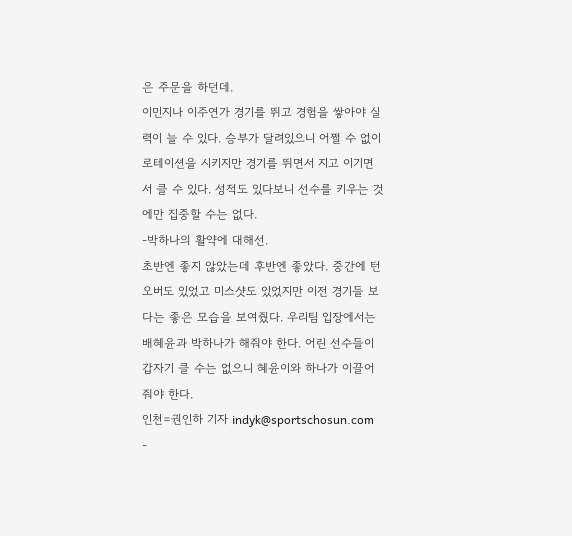은 주문을 하던데.
이민지나 이주연가 경기를 뛰고 경험을 쌓아야 실력이 늘 수 있다. 승부가 달려있으니 어쩔 수 없이 로테이션을 시키지만 경기를 뛰면서 지고 이기면서 클 수 있다. 성적도 있다보니 선수를 키우는 것에만 집중할 수는 없다.
-박하나의 활약에 대해선.
초반엔 좋지 않았는데 후반엔 좋았다. 중간에 턴오버도 있었고 미스샷도 있었지만 이전 경기들 보다는 좋은 모습을 보여줬다. 우리팀 입장에서는 배혜윤과 박하나가 해줘야 한다. 어린 선수들이 갑자기 클 수는 없으니 혜윤이와 하나가 이끌어줘야 한다.
인천=권인하 기자 indyk@sportschosun.com
-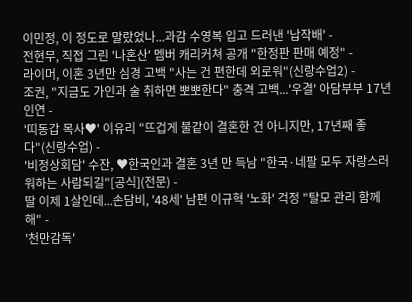이민정, 이 정도로 말랐었나...과감 수영복 입고 드러낸 '납작배' -
전현무, 직접 그린 '나혼산' 멤버 캐리커쳐 공개 "한정판 판매 예정" -
라이머, 이혼 3년만 심경 고백 "사는 건 편한데 외로워"(신랑수업2) -
조권, "지금도 가인과 술 취하면 뽀뽀한다" 충격 고백...'우결' 아담부부 17년 인연 -
'띠동갑 목사♥' 이유리 "뜨겁게 불같이 결혼한 건 아니지만, 17년째 좋다"(신랑수업) -
'비정상회담' 수잔, ♥한국인과 결혼 3년 만 득남 "한국·네팔 모두 자랑스러워하는 사람되길"[공식](전문) -
딸 이제 1살인데...손담비, '48세' 남편 이규혁 '노화' 걱정 "탈모 관리 함께 해" -
'천만감독'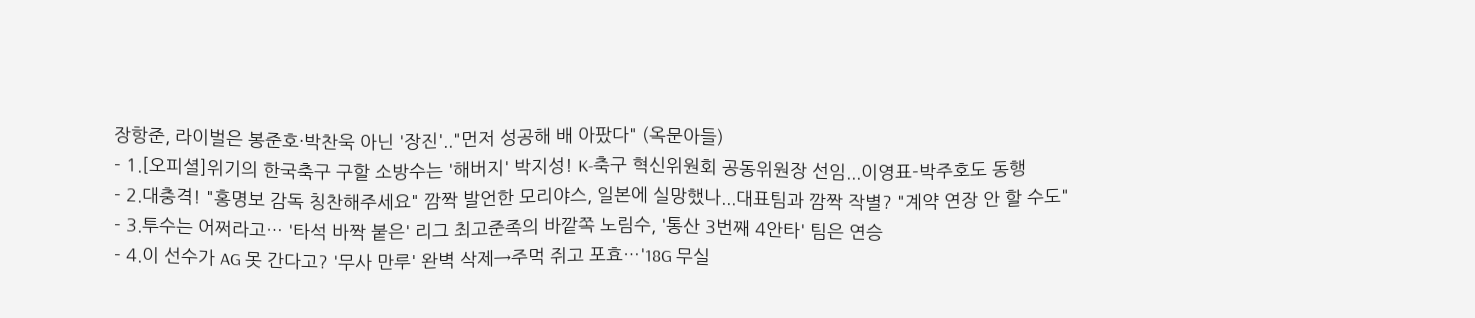장항준, 라이벌은 봉준호·박찬욱 아닌 '장진'.."먼저 성공해 배 아팠다" (옥문아들)
- 1.[오피셜]위기의 한국축구 구할 소방수는 '해버지' 박지성! K-축구 혁신위원회 공동위원장 선임...이영표-박주호도 동행
- 2.대충격! "홍명보 감독 칭찬해주세요" 깜짝 발언한 모리야스, 일본에 실망했나...대표팀과 깜짝 작별? "계약 연장 안 할 수도"
- 3.투수는 어쩌라고… '타석 바짝 붙은' 리그 최고준족의 바깥쪽 노림수, '통산 3번째 4안타' 팀은 연승
- 4.이 선수가 AG 못 간다고? '무사 만루' 완벽 삭제→주먹 쥐고 포효…'18G 무실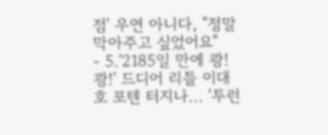점' 우연 아니다, "정말 막아주고 싶었어요"
- 5.'2185일 만에 쾅!쾅!' 드디어 리틀 이대호 포텐 터지나... '투런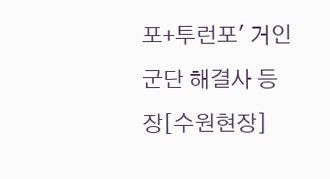포+투런포' 거인군단 해결사 등장[수원현장]